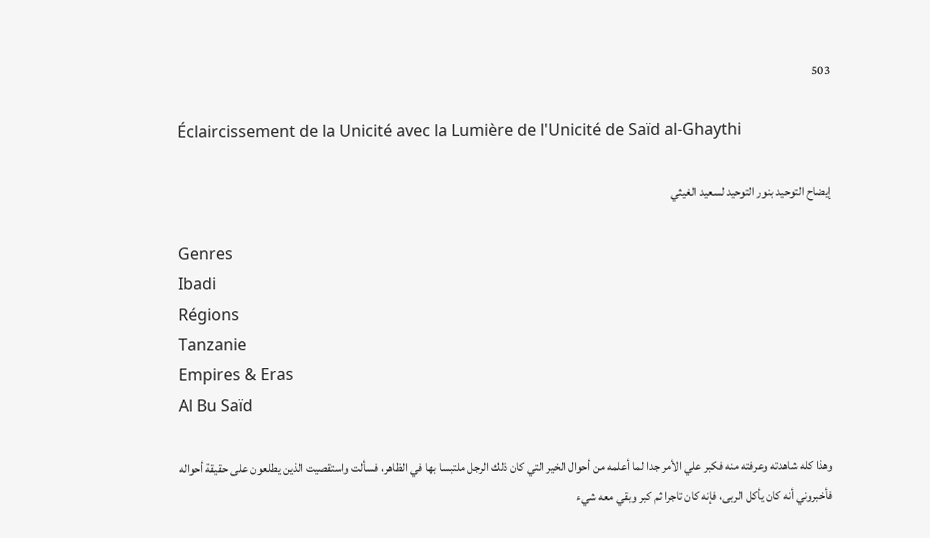503

Éclaircissement de la Unicité avec la Lumière de l'Unicité de Saïd al-Ghaythi

إيضاح التوحيد بنور التوحيد لسعيد الغيثي

Genres
Ibadi
Régions
Tanzanie
Empires & Eras
Al Bu Saïd

وهذا كله شاهدته وعرفته منه فكبر علي الأمر جدا لما أعلمه من أحوال الخير التي كان ذلك الرجل ملتبسا بها في الظاهر، فسألت واستقصيت الذين يطلعون على حقيقة أحواله فأخبروني أنه كان يأكل الربى، فإنه كان تاجرا ثم كبر وبقي معه شيء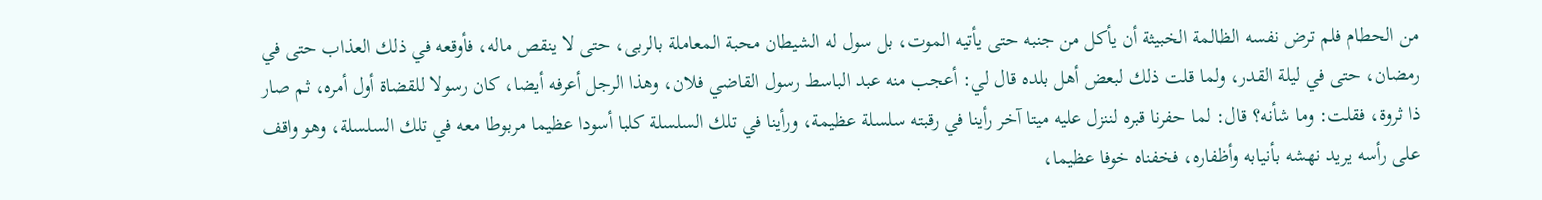من الحطام فلم ترض نفسه الظالمة الخبيثة أن يأكل من جنبه حتى يأتيه الموت، بل سول له الشيطان محبة المعاملة بالربى، حتى لا ينقص ماله، فأوقعه في ذلك العذاب حتى في رمضان، حتى في ليلة القدر، ولما قلت ذلك لبعض أهل بلده قال لي: أعجب منه عبد الباسط رسول القاضي فلان، وهذا الرجل أعرفه أيضا، كان رسولا للقضاة أول أمره، ثم صار ذا ثروة، فقلت: وما شأنه؟ قال: لما حفرنا قبره لننزل عليه ميتا آخر رأينا في رقبته سلسلة عظيمة، ورأينا في تلك السلسلة كلبا أسودا عظيما مربوطا معه في تلك السلسلة، وهو واقف على رأسه يريد نهشه بأنيابه وأظفاره، فخفناه خوفا عظيما،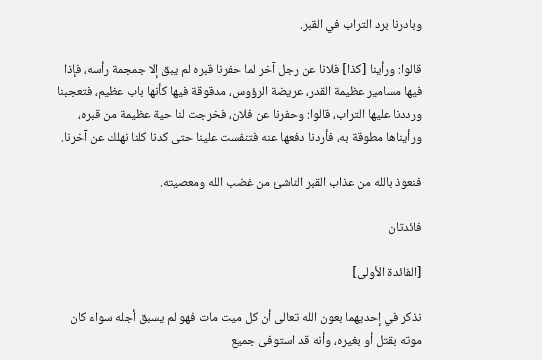وبادرنا برد التراب في القبر.

قالوا: ورأينا [كذا] فلانا عن رجل آخر لما حفرنا قبره لم يبق إلا جمجمة رأسه، فإذا فيها مسامير عظيمة القدر، عريضة الرؤوس، مدقوقة فيها كأنها باب عظيم، فتعجبنا ورددنا عليها التراب، قالوا: وحفرنا عن فلان، فخرجت لنا حية عظيمة من قبره، ورأيناها مطوقة به، فأردنا دفعها عنه فتنفست علينا حتى كدنا كلنا نهلك عن آخرنا.

فنعوذ بالله من عذاب القبر الناشئ من غضب الله ومعصيته.

فائدتان

[الفائدة الأولى]

نذكر في إحديهما بعون الله تعالى أن كل ميت مات فهو لم يسبق أجله سواء كان موته بقتل أو بغيره، وأنه قد استوفى جميع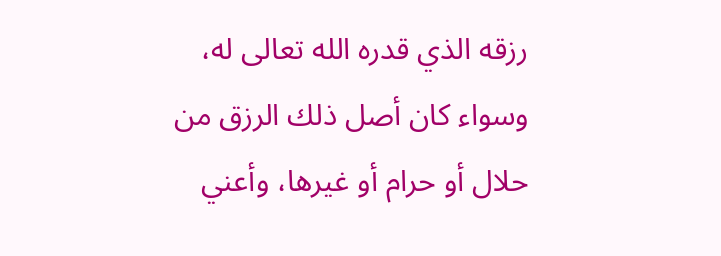رزقه الذي قدره الله تعالى له، وسواء كان أصل ذلك الرزق من حلال أو حرام أو غيرها، وأعني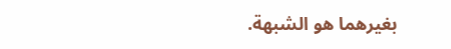بغيرهما هو الشبهة.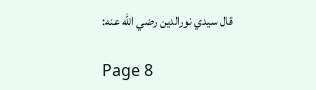قال سيدي نورالدين رضي الله عنه:

Page 8